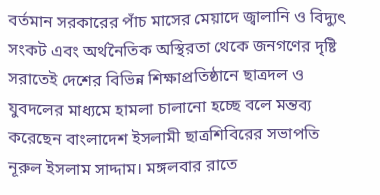বর্তমান সরকারের পাঁচ মাসের মেয়াদে জ্বালানি ও বিদ্যুৎ সংকট এবং অর্থনৈতিক অস্থিরতা থেকে জনগণের দৃষ্টি সরাতেই দেশের বিভিন্ন শিক্ষাপ্রতিষ্ঠানে ছাত্রদল ও যুবদলের মাধ্যমে হামলা চালানো হচ্ছে বলে মন্তব্য করেছেন বাংলাদেশ ইসলামী ছাত্রশিবিরের সভাপতি নূরুল ইসলাম সাদ্দাম। মঙ্গলবার রাতে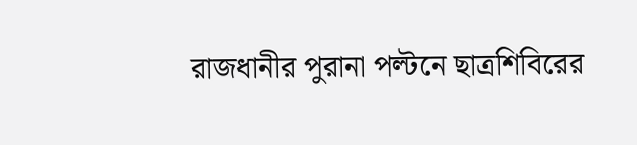রাজধানীর পুরানা পল্টনে ছাত্রশিবিরের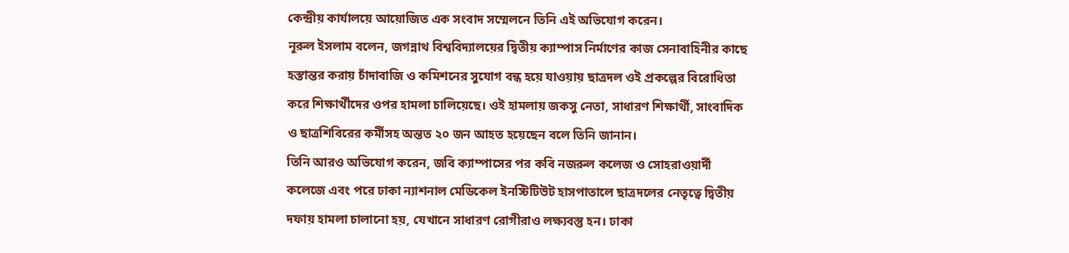কেন্দ্রীয় কার্যালয়ে আয়োজিত এক সংবাদ সম্মেলনে তিনি এই অভিযোগ করেন।
নূরুল ইসলাম বলেন, জগন্নাথ বিশ্ববিদ্যালয়ের দ্বিতীয় ক্যাম্পাস নির্মাণের কাজ সেনাবাহিনীর কাছে হস্তান্তর করায় চাঁদাবাজি ও কমিশনের সুযোগ বন্ধ হয়ে যাওয়ায় ছাত্রদল ওই প্রকল্পের বিরোধিতা করে শিক্ষার্থীদের ওপর হামলা চালিয়েছে। ওই হামলায় জকসু নেতা, সাধারণ শিক্ষার্থী, সাংবাদিক ও ছাত্রশিবিরের কর্মীসহ অন্তত ২০ জন আহত হয়েছেন বলে তিনি জানান।
তিনি আরও অভিযোগ করেন, জবি ক্যাম্পাসের পর কবি নজরুল কলেজ ও সোহরাওয়ার্দী কলেজে এবং পরে ঢাকা ন্যাশনাল মেডিকেল ইনস্টিটিউট হাসপাতালে ছাত্রদলের নেতৃত্বে দ্বিতীয় দফায় হামলা চালানো হয়, যেখানে সাধারণ রোগীরাও লক্ষ্যবস্তু হন। ঢাকা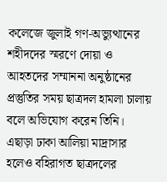কলেজে জুলাই গণ-অভ্যুত্থানের শহীদদের স্মরণে দোয়া ও আহতদের সম্মাননা অনুষ্ঠানের প্রস্তুতির সময় ছাত্রদল হামলা চালায় বলে অভিযোগ করেন তিনি। এছাড়া ঢাকা আলিয়া মাদ্রাসার হলেও বহিরাগত ছাত্রদলের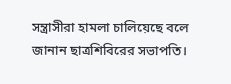সন্ত্রাসীরা হামলা চালিয়েছে বলে জানান ছাত্রশিবিরের সভাপতি।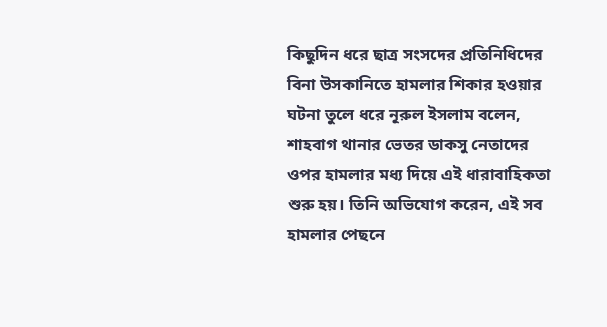কিছুদিন ধরে ছাত্র সংসদের প্রতিনিধিদের বিনা উসকানিতে হামলার শিকার হওয়ার ঘটনা তুলে ধরে নূরুল ইসলাম বলেন, শাহবাগ থানার ভেতর ডাকসু নেতাদের ওপর হামলার মধ্য দিয়ে এই ধারাবাহিকতা শুরু হয়। তিনি অভিযোগ করেন, এই সব হামলার পেছনে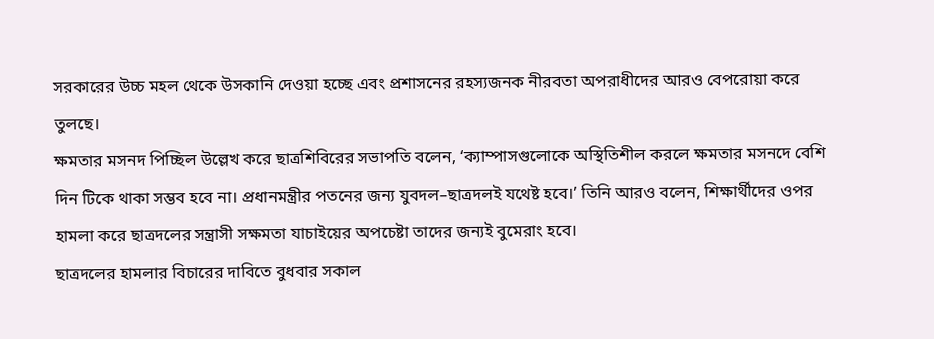সরকারের উচ্চ মহল থেকে উসকানি দেওয়া হচ্ছে এবং প্রশাসনের রহস্যজনক নীরবতা অপরাধীদের আরও বেপরোয়া করে তুলছে।
ক্ষমতার মসনদ পিচ্ছিল উল্লেখ করে ছাত্রশিবিরের সভাপতি বলেন, ‘ক্যাম্পাসগুলোকে অস্থিতিশীল করলে ক্ষমতার মসনদে বেশি দিন টিকে থাকা সম্ভব হবে না। প্রধানমন্ত্রীর পতনের জন্য যুবদল–ছাত্রদলই যথেষ্ট হবে।’ তিনি আরও বলেন, শিক্ষার্থীদের ওপর হামলা করে ছাত্রদলের সন্ত্রাসী সক্ষমতা যাচাইয়ের অপচেষ্টা তাদের জন্যই বুমেরাং হবে।
ছাত্রদলের হামলার বিচারের দাবিতে বুধবার সকাল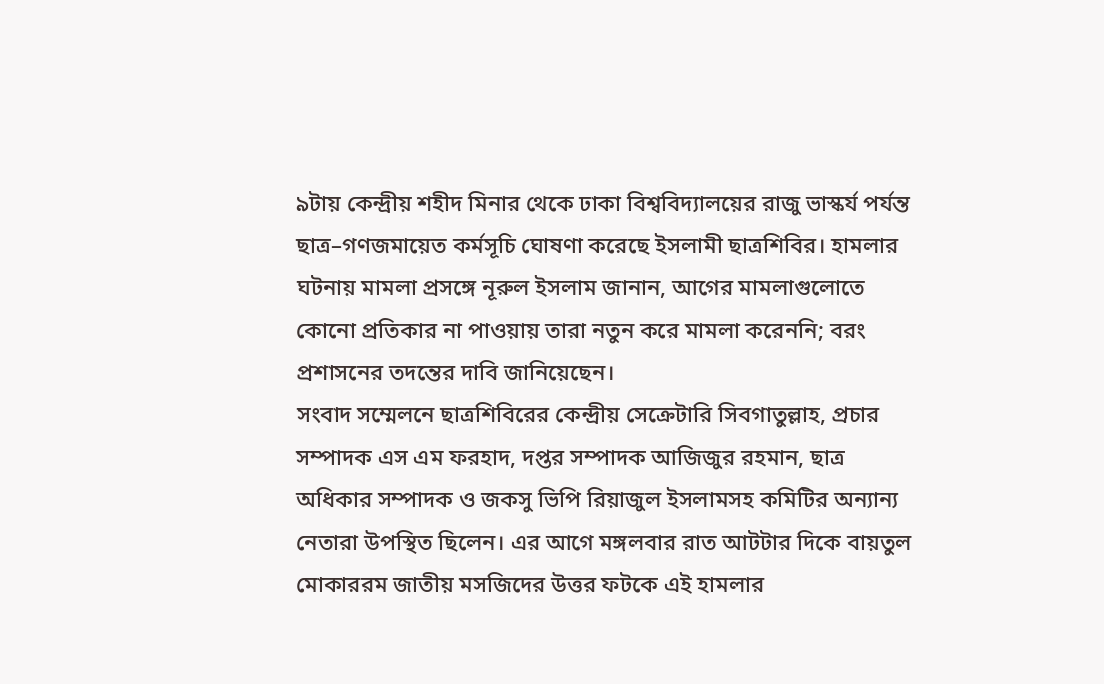৯টায় কেন্দ্রীয় শহীদ মিনার থেকে ঢাকা বিশ্ববিদ্যালয়ের রাজু ভাস্কর্য পর্যন্ত ছাত্র–গণজমায়েত কর্মসূচি ঘোষণা করেছে ইসলামী ছাত্রশিবির। হামলার ঘটনায় মামলা প্রসঙ্গে নূরুল ইসলাম জানান, আগের মামলাগুলোতে কোনো প্রতিকার না পাওয়ায় তারা নতুন করে মামলা করেননি; বরং প্রশাসনের তদন্তের দাবি জানিয়েছেন।
সংবাদ সম্মেলনে ছাত্রশিবিরের কেন্দ্রীয় সেক্রেটারি সিবগাতুল্লাহ, প্রচার সম্পাদক এস এম ফরহাদ, দপ্তর সম্পাদক আজিজুর রহমান, ছাত্র অধিকার সম্পাদক ও জকসু ভিপি রিয়াজুল ইসলামসহ কমিটির অন্যান্য নেতারা উপস্থিত ছিলেন। এর আগে মঙ্গলবার রাত আটটার দিকে বায়তুল মোকাররম জাতীয় মসজিদের উত্তর ফটকে এই হামলার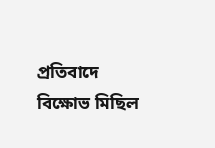প্রতিবাদে বিক্ষোভ মিছিল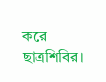করে ছাত্রশিবির।